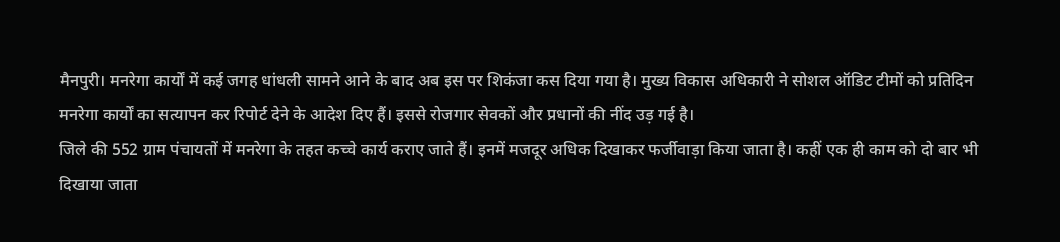मैनपुरी। मनरेगा कार्यों में कई जगह धांधली सामने आने के बाद अब इस पर शिकंजा कस दिया गया है। मुख्य विकास अधिकारी ने सोशल ऑडिट टीमों को प्रतिदिन मनरेगा कार्यों का सत्यापन कर रिपोर्ट देने के आदेश दिए हैं। इससे रोजगार सेवकों और प्रधानों की नींद उड़ गई है।
जिले की 552 ग्राम पंचायतों में मनरेगा के तहत कच्चे कार्य कराए जाते हैं। इनमें मजदूर अधिक दिखाकर फर्जीवाड़ा किया जाता है। कहीं एक ही काम को दो बार भी दिखाया जाता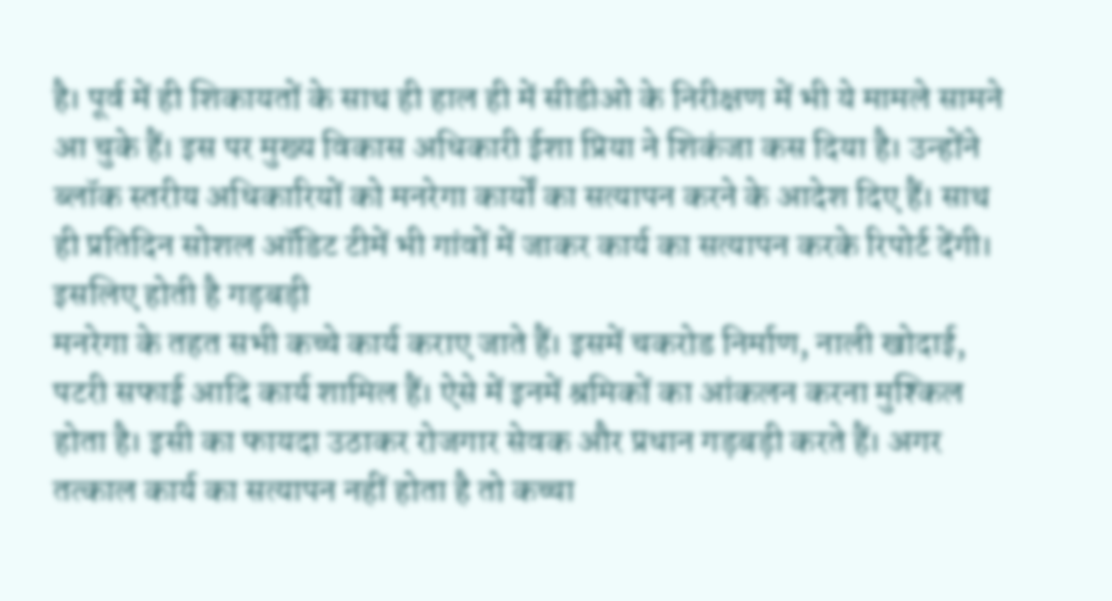है। पूर्व में ही शिकायतों के साथ ही हाल ही में सीडीओ के निरीक्षण में भी ये मामले सामने आ चुके हैं। इस पर मुख्य विकास अधिकारी ईशा प्रिया ने शिकंजा कस दिया है। उन्होंने ब्लॉक स्तरीय अधिकारियों को मनरेगा कार्यों का सत्यापन करने के आदेश दिए हैं। साथ ही प्रतिदिन सोशल ऑडिट टीमें भी गांवों में जाकर कार्य का सत्यापन करके रिपोर्ट देंगी।
इसलिए होती है गड़बड़ी
मनरेगा के तहत सभी कच्चे कार्य कराए जाते हैं। इसमें चकरोड निर्माण, नाली खोदाई, पटरी सफाई आदि कार्य शामिल हैं। ऐसे में इनमें श्रमिकों का आंकलन करना मुश्किल होता है। इसी का फायदा उठाकर रोजगार सेवक और प्रधान गड़बड़ी करते हैं। अगर तत्काल कार्य का सत्यापन नहीं होता है तो कच्चा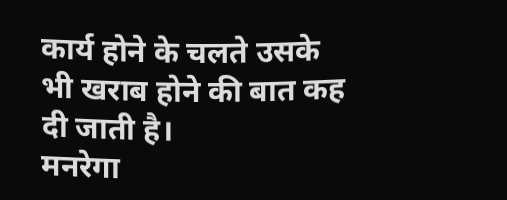कार्य होने के चलते उसके भी खराब होने की बात कह दी जाती है।
मनरेगा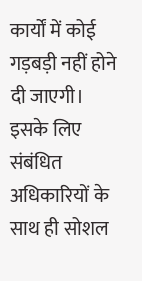कार्यों में कोई गड़बड़ी नहीं होने दी जाएगी। इसके लिए संबंधित अधिकारियों के साथ ही सोशल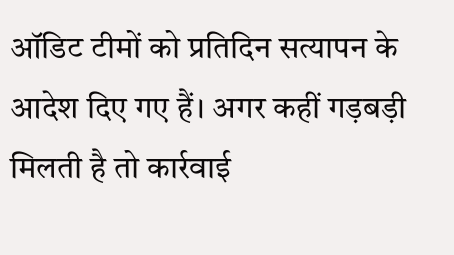ऑडिट टीमों को प्रतिदिन सत्यापन के आदेश दिए गए हैं। अगर कहीं गड़बड़ी मिलती है तो कार्रवाई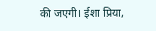की जएगी। ईशा प्रिया,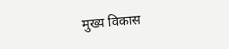मुख्य विकास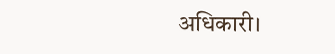अधिकारी।